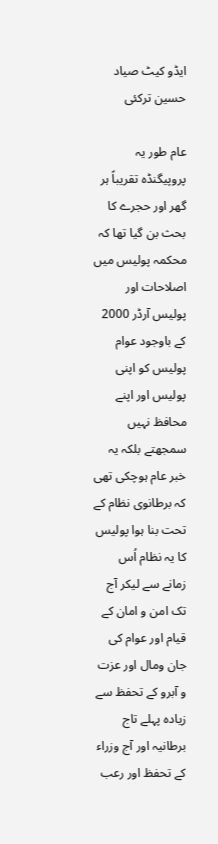ایڈو کیٹ صیاد حسین ترکئی

عام طور یہ پروپیگنڈہ تقریباً ہر گھر اور حجرے کا بحث بن گیا تھا کہ محکمہ پولیس میں اصلاحات اور پولیس آرڈر 2000 کے باوجود عوام پولیس کو اپنی پولیس اور اپنے محافظ نہیں سمجھتے بلکہ یہ خبر عام ہوچکی تھی کہ برطانوی نظام کے تحت بنا ہوا پولیس کا یہ نظام اُس زمانے سے لیکر آج تک امن و امان کے قیام اور عوام کی جان ومال اور عزت و آبرو کے تحفظ سے زیادہ پہلے تاج برطانیہ اور آج وزراء کے تحفظ اور رعب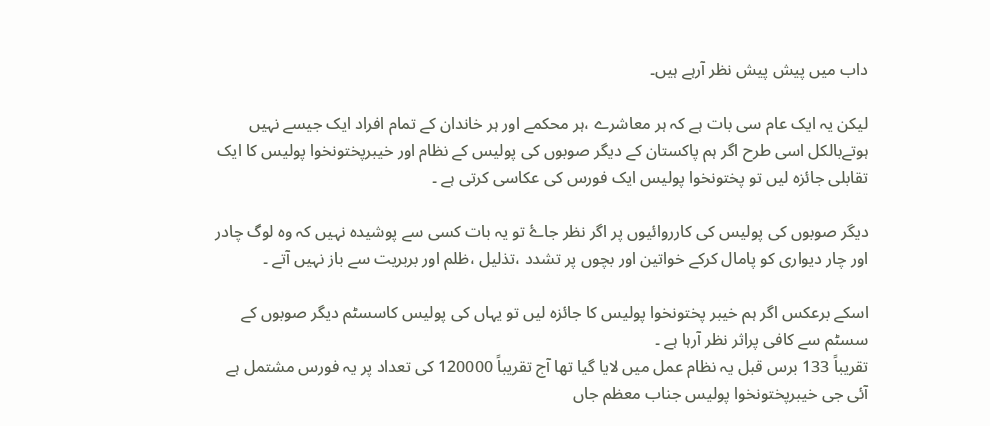داب میں پیش پیش نظر آرہے ہیں۔

لیکن یہ ایک عام سی بات ہے کہ ہر معاشرے ،ہر محکمے اور ہر خاندان کے تمام افراد ایک جیسے نہیں ہوتےبالکل اسی طرح اگر ہم پاکستان کے دیگر صوبوں کی پولیس کے نظام اور خیبرپختونخوا پولیس کا ایک تقابلی جائزہ لیں تو پختونخوا پولیس ایک فورس کی عکاسی کرتی ہے ۔

دیگر صوبوں کی پولیس کی کارروائیوں پر اگر نظر جاۓ تو یہ بات کسی سے پوشیدہ نہیں کہ وہ لوگ چادر اور چار دیواری کو پامال کرکے خواتین اور بچوں پر تشدد ،تذلیل ،ظلم اور بربریت سے باز نہیں آتے ۔

اسکے برعکس اگر ہم خیبر پختونخوا پولیس کا جائزہ لیں تو یہاں کی پولیس کاسسٹم دیگر صوبوں کے سسٹم سے کافی پراثر نظر آرہا ہے ۔
تقریباً 133 برس قبل یہ نظام عمل میں لایا گیا تھا آج تقریباً 120000 کی تعداد پر یہ فورس مشتمل ہے آئی جی خیبرپختونخوا پولیس جناب معظم جاں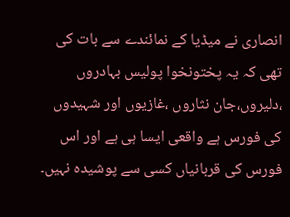انصاری نے میڈیا کے نمائندے سے بات کی تھی کہ یہ پختونخوا پولیس بہادروں ،دلیروں،جان نثاروں ،غازیوں اور شہیدوں کی فورس ہے واقعی ایسا ہی ہے اور اس فورس کی قربانیاں کسی سے پوشیدہ نہیں۔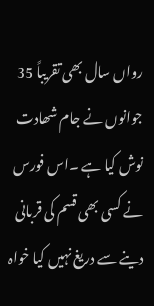رواں سال بھی تقریباً 35 جوانوں نے جام شھادت نوش کیا ہے ۔اس فورس نے کسی بھی قسم کی قربانی دینے سے دریغ نہیں کیا خواہ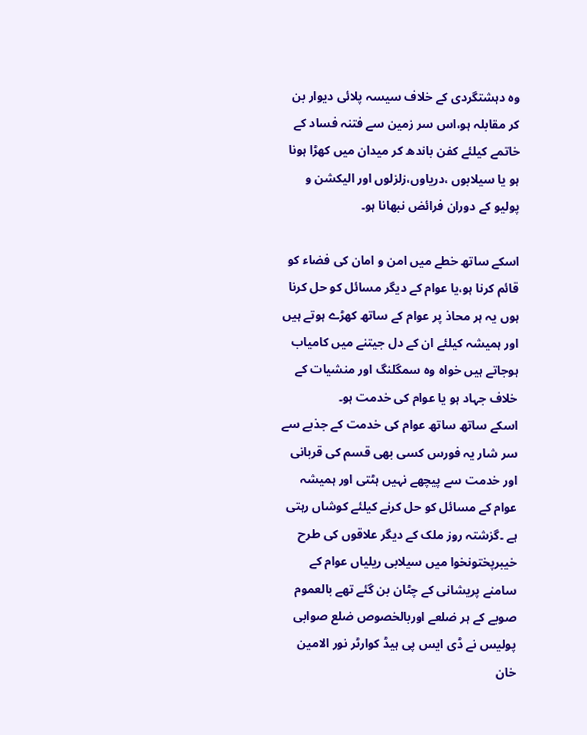وہ دہشتگردی کے خلاف سیسہ پلائی دیوار بن کر مقابلہ ہو،اس سر زمین سے فتنہ فساد کے خاتمے کیلئے کفن باندھ کر میدان میں کھڑا ہونا ہو یا سیلابوں ،دریاوں،زلزلوں اور الیکشن و پولیو کے دوران فرائض نبھانا ہو۔

اسکے ساتھ خطے میں امن و امان کی فضاء کو قائم کرنا ہو،یا عوام کے دیگر مسائل کو حل کرنا ہوں یہ ہر محاذ پر عوام کے ساتھ کھڑے ہوتے ہیں اور ہمیشہ کیلئے ان کے دل جیتنے میں کامیاب ہوجاتے ہیں خواہ وہ سمگلنگ اور منشیات کے خلاف جہاد ہو یا عوام کی خدمت ہو۔
اسکے ساتھ ساتھ عوام کی خدمت کے جذبے سے سر شار یہ فورس کسی بھی قسم کی قربانی اور خدمت سے پیچھے نہیں ہٹتی اور ہمیشہ عوام کے مسائل کو حل کرنے کیلئے کوشاں رہتی ہے ۔گزشتہ روز ملک کے دیگر علاقوں کی طرح خیبرپختونخوا میں سیلابی ریلیاں عوام کے سامنے پریشانی کے چٹان بن گئے تھے بالعموم صوبے کے ہر ضلعے اوربالخصوص ضلع صوابی پولیس نے ڈی ایس پی ہیڈ کوارٹر نور الامین خان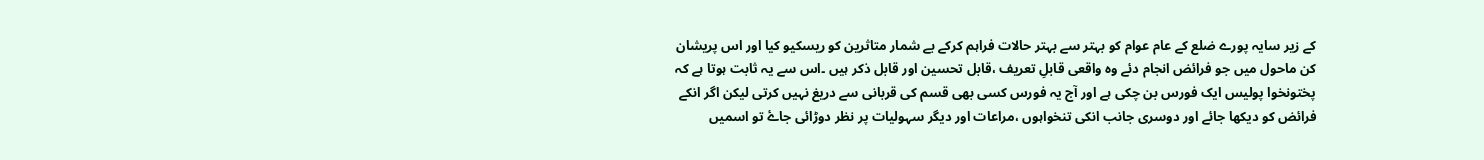کے زیر سایہ پورے ضلع کے عام عوام کو بہتر سے بہتر حالات فراہم کرکے بے شمار متاثرین کو ریسکیو کیا اور اس پریشان کن ماحول میں جو فرائض انجام دئے وہ واقعی قابلِ تعریف ،قابل تحسین اور قابل ذکر ہیں ۔اس سے یہ ثابت ہوتا ہے کہ پختونخوا پولیس ایک فورس بن چکی ہے اور آج یہ فورس کسی بھی قسم کی قربانی سے دریغ نہیں کرتی لیکن اگر انکے فرائض کو دیکھا جائے اور دوسری جانب انکی تنخواہوں ،مراعات اور دیگر سہولیات پر نظر دوڑائی جاۓ تو اسمیں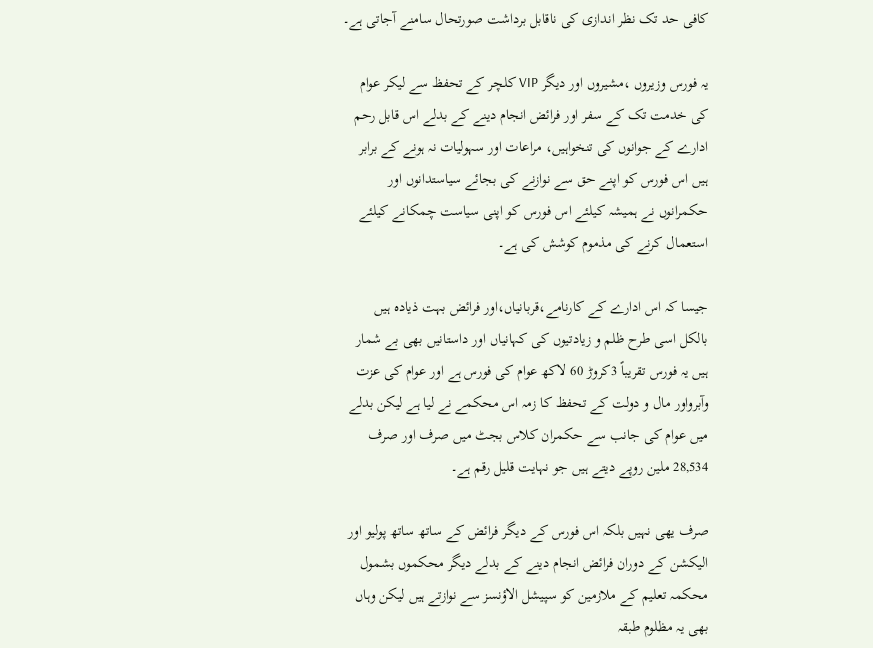کافی حد تک نظر اندازی کی ناقابل برداشت صورتحال سامنے آجاتی ہے۔

یہ فورس وزیروں ،مشیروں اور دیگر VIP کلچر کے تحفظ سے لیکر عوام کی خدمت تک کے سفر اور فرائض انجام دینے کے بدلے اس قابل رحم ادارے کے جوانوں کی تنخواہیں، مراعات اور سہولیات نہ ہونے کے برابر ہیں اس فورس کو اپنے حق سے نوازنے کی بجائے سیاستدانوں اور حکمرانوں نے ہمیشہ کیلئے اس فورس کو اپنی سیاست چمکانے کیلئے استعمال کرنے کی مذموم کوشش کی ہے۔

جیسا کہ اس ادارے کے کارنامے،قربانیاں،اور فرائض بہت ذیادہ ہیں بالکل اسی طرح ظلم و زیادتیوں کی کہانیاں اور داستانیں بھی بے شمار ہیں یہ فورس تقریباً 3کروڑ 60 لاکھ عوام کی فورس ہے اور عوام کی عزت وآبرواور مال و دولت کے تحفظ کا زمہ اس محکمے نے لیا ہے لیکن بدلے میں عوام کی جانب سے حکمران کلاس بجٹ میں صرف اور صرف 28,534 ملین روپے دیتے ہیں جو نہایت قلیل رقم ہے۔

صرف یھی نہیں بلکہ اس فورس کے دیگر فرائض کے ساتھ ساتھ پولیو اور الیکشن کے دوران فرائض انجام دینے کے بدلے دیگر محکموں بشمول محکمہ تعلیم کے ملازمین کو سپیشل الاؤنسز سے نوازتے ہیں لیکن وہاں بھی یہ مظلوم طبقہ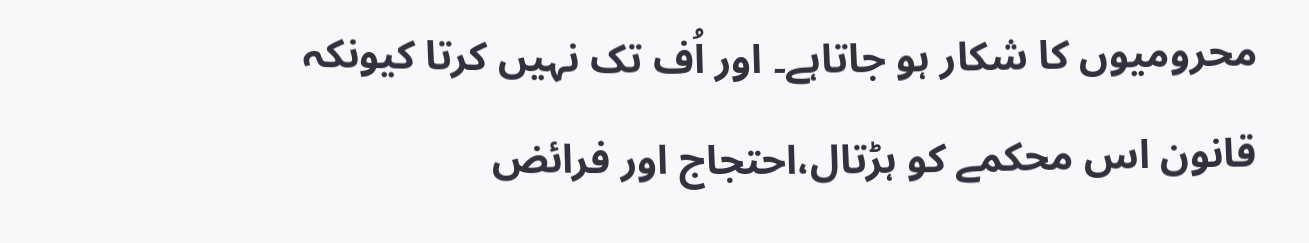محرومیوں کا شکار ہو جاتاہے۔ اور اُف تک نہیں کرتا کیونکہ قانون اس محکمے کو ہڑتال،احتجاج اور فرائض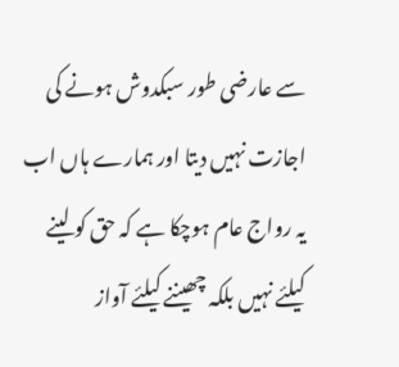سے عارضی طور سبکدوش ہونے کی اجازت نہیں دیتا اور ہمارے ہاں اب یہ رواج عام ہوچکا ہے کہ حق کو لینے کیلئے نہیں بلکہ چھیننے کیلئے آواز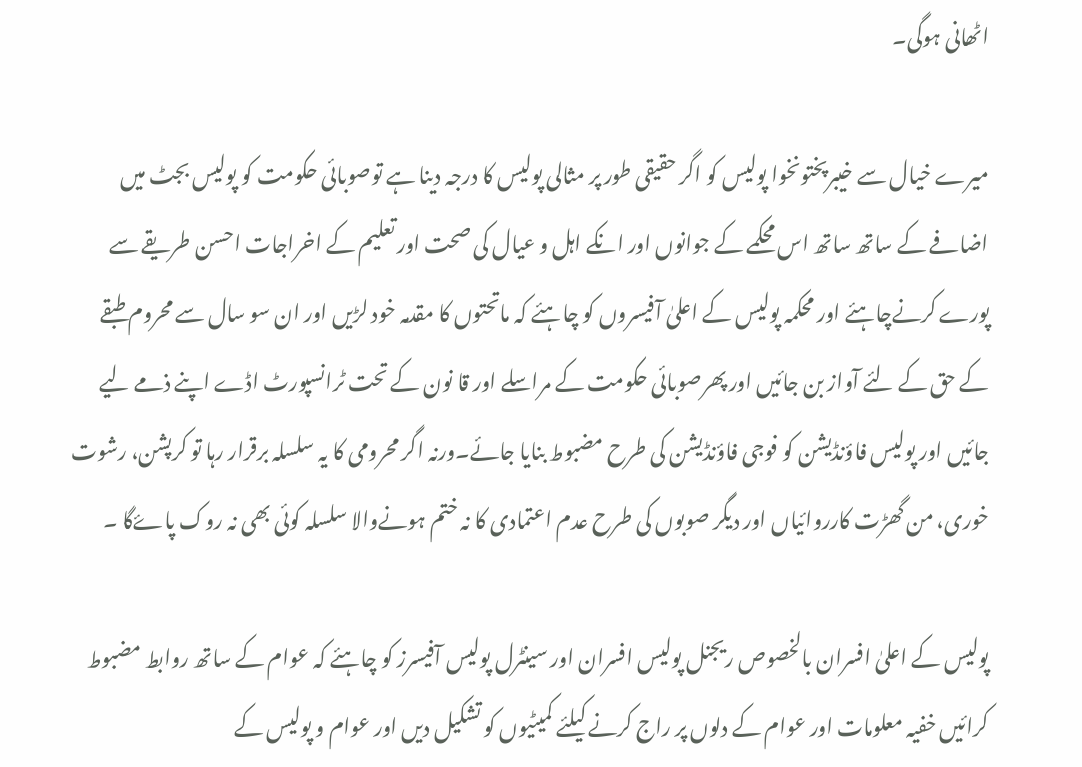اٹھانی ہوگی۔

میرے خیال سے خیبرپختونخوا پولیس کو اگر حقیقی طور پر مثالی پولیس کا درجہ دینا ہے توصوبائی حکومت کو پولیس بجٹ میں اضافے کے ساتھ ساتھ اس محکمے کے جوانوں اور انکے اہل و عیال کی صحت اور تعلیم کے اخراجات احسن طریقے سے پورے کرنےچاہئے اور محکمہ پولیس کے اعلیٰ آفیسروں کو چاہئے کہ ماتحتوں کا مقدمہ خود لڑیں اور ان سو سال سے محروم طبقے کے حق کے لئے آواز بن جائیں اور پھرصوبائی حکومت کے مراسلے اور قا نون کے تحت ٹرانسپورٹ اڈے اپنے ذمے لیے جائیں اور پولیس فاؤنڈیشن کو فوجی فاؤنڈیشن کی طرح مضبوط بنایا جائے۔ورنہ اگر محرومی کا یہ سلسلہ برقرار رہا تو کرپشن، رشوت خوری، من گھڑت کارروائیاں اور دیگر صوبوں کی طرح عدم اعتمادی کا نہ ختم ہونےوالا سلسلہ کوئی بھی نہ روک پاۓگا ۔

پولیس کے اعلیٰ افسران بالخصوص ریجنل پولیس افسران اور سینٹرل پولیس آفیسرز کو چاہئے کہ عوام کے ساتھ روابط مضبوط کرائیں خفیہ معلومات اور عوام کے دلوں پر راج کرنے کیلئے کمیٹیوں کو تشکیل دیں اور عوام و پولیس کے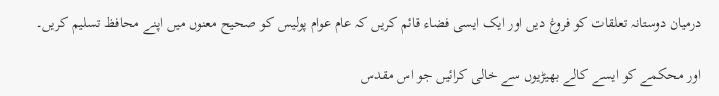درمیان دوستانہ تعلقات کو فروغ دیں اور ایک ایسی فضاء قائم کریں کہ عام عوام پولیس کو صحیح معنوں میں اپنے محافظ تسلیم کریں۔

اور محکمے کو ایسے کالے بھیڑیوں سے خالی کرائیں جو اس مقدس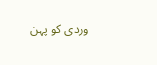وردی کو پہن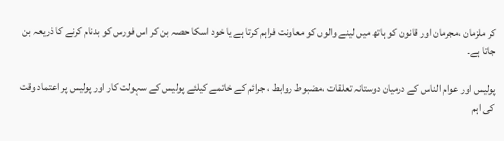کر ملزمان ،مجرمان اور قانون کو ہاتھ میں لینے والوں کو معاونت فراہم کرتا ہے یا خود اسکا حصہ بن کر اس فورس کو بدنام کرنے کا ذریعہ بن جاتا ہے۔

پولیس اور عوام الناس کے درمیان دوستانہ تعلقات ،مضبوط روابط ، جرائم کے خاتمے کیلئے پولیس کے سہولت کار اور پولیس پر اعتماد وقت کی اہم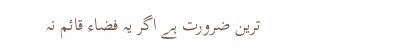ترین ضرورت ہے اگر یہ فضاء قائم نہ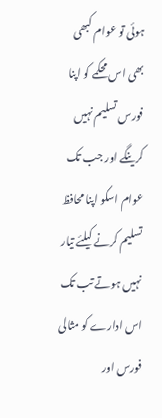ہوئی تو عوام کبھی بھی اس محکمے کو اپنا فورس تسلیم نہیں کرینگے اور جب تک عوام اسکو اپنا محافظ تسلیم کرنے کیلئے تیار نہیں ہوتے تب تک اس ادارے کو مثالی فورس اور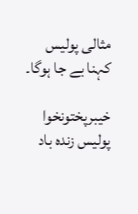مثالی پولیس کہنا بے جا ہوگا۔

خیبرپختونخوا پولیس زندہ باد